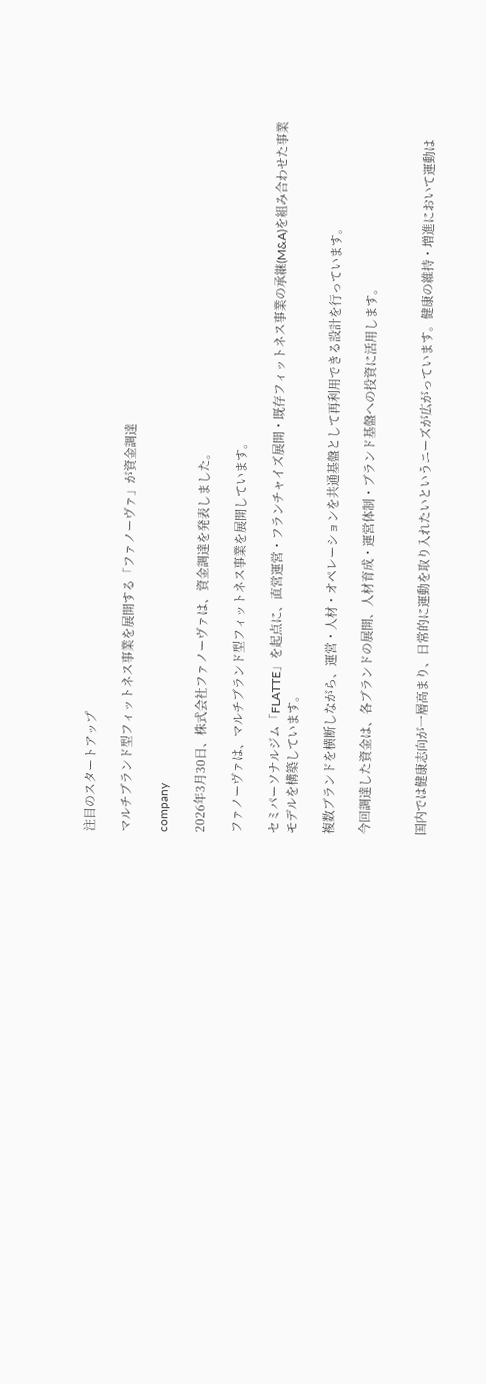注目のスタートアップ

マルチブランド型フィットネス事業を展開する「ファノーヴァ」が資金調達

company

2026年3月30日、株式会社ファノーヴァは、資金調達を発表しました。

ファノーヴァは、マルチブランド型フィットネス事業を展開しています。

セミパーソナルジム「FLATTE」を起点に、直営運営・フランチャイズ展開・既存フィットネス事業の承継(M&A)を組み合わせた事業モデルを構築しています。

複数ブランドを横断しながら、運営・人材・オペレーションを共通基盤として再利用できる設計を行っています。

今回調達した資金は、各ブランドの展開、人材育成・運営体制・ブランド基盤への投資に活用します。


国内では健康志向が一層高まり、日常的に運動を取り入れたいというニーズが広がっています。健康の維持・増進において運動は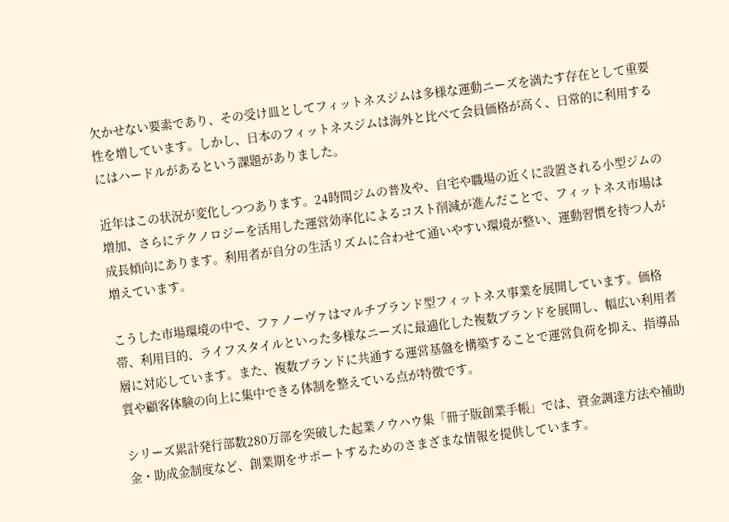欠かせない要素であり、その受け皿としてフィットネスジムは多様な運動ニーズを満たす存在として重要性を増しています。しかし、日本のフィットネスジムは海外と比べて会員価格が高く、日常的に利用するにはハードルがあるという課題がありました。

近年はこの状況が変化しつつあります。24時間ジムの普及や、自宅や職場の近くに設置される小型ジムの増加、さらにテクノロジーを活用した運営効率化によるコスト削減が進んだことで、フィットネス市場は成長傾向にあります。利用者が自分の生活リズムに合わせて通いやすい環境が整い、運動習慣を持つ人が増えています。

こうした市場環境の中で、ファノーヴァはマルチブランド型フィットネス事業を展開しています。価格帯、利用目的、ライフスタイルといった多様なニーズに最適化した複数ブランドを展開し、幅広い利用者層に対応しています。また、複数ブランドに共通する運営基盤を構築することで運営負荷を抑え、指導品質や顧客体験の向上に集中できる体制を整えている点が特徴です。

シリーズ累計発行部数280万部を突破した起業ノウハウ集「冊子版創業手帳」では、資金調達方法や補助金・助成金制度など、創業期をサポートするためのさまざまな情報を提供しています。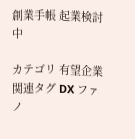創業手帳 起業検討中

カテゴリ 有望企業
関連タグ DX ファノ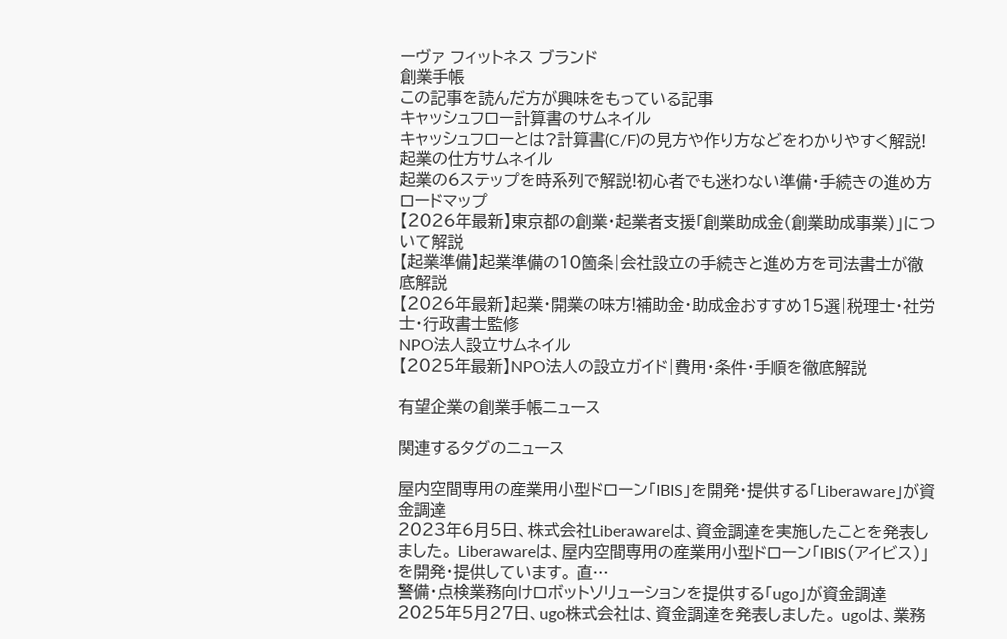ーヴァ フィットネス ブランド
創業手帳
この記事を読んだ方が興味をもっている記事
キャッシュフロー計算書のサムネイル
キャッシュフローとは?計算書(C/F)の見方や作り方などをわかりやすく解説!
起業の仕方サムネイル
起業の6ステップを時系列で解説!初心者でも迷わない準備・手続きの進め方ロードマップ
【2026年最新】東京都の創業・起業者支援「創業助成金(創業助成事業)」について解説
【起業準備】起業準備の10箇条|会社設立の手続きと進め方を司法書士が徹底解説
【2026年最新】起業・開業の味方!補助金・助成金おすすめ15選|税理士・社労士・行政書士監修
NPO法人設立サムネイル
【2025年最新】NPO法人の設立ガイド|費用・条件・手順を徹底解説

有望企業の創業手帳ニュース

関連するタグのニュース

屋内空間専用の産業用小型ドローン「IBIS」を開発・提供する「Liberaware」が資金調達
2023年6月5日、株式会社Liberawareは、資金調達を実施したことを発表しました。 Liberawareは、屋内空間専用の産業用小型ドローン「IBIS(アイビス)」を開発・提供しています。 直…
警備・点検業務向けロボットソリューションを提供する「ugo」が資金調達
2025年5月27日、ugo株式会社は、資金調達を発表しました。 ugoは、業務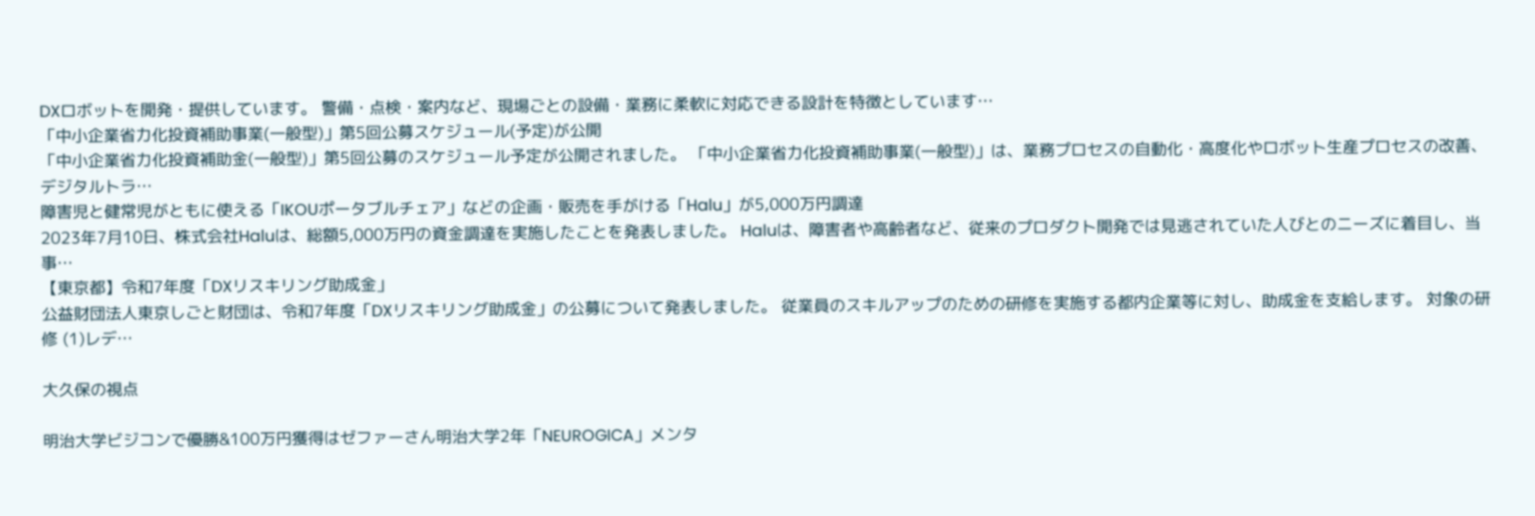DXロボットを開発・提供しています。 警備・点検・案内など、現場ごとの設備・業務に柔軟に対応できる設計を特徴としています…
「中小企業省力化投資補助事業(一般型)」第5回公募スケジュール(予定)が公開
「中小企業省力化投資補助金(一般型)」第5回公募のスケジュール予定が公開されました。 「中小企業省力化投資補助事業(一般型)」は、業務プロセスの自動化・高度化やロボット生産プロセスの改善、デジタルトラ…
障害児と健常児がともに使える「IKOUポータブルチェア」などの企画・販売を手がける「Halu」が5,000万円調達
2023年7月10日、株式会社Haluは、総額5,000万円の資金調達を実施したことを発表しました。 Haluは、障害者や高齢者など、従来のプロダクト開発では見逃されていた人びとのニーズに着目し、当事…
【東京都】令和7年度「DXリスキリング助成金」
公益財団法人東京しごと財団は、令和7年度「DXリスキリング助成金」の公募について発表しました。 従業員のスキルアップのための研修を実施する都内企業等に対し、助成金を支給します。 対象の研修 (1)レデ…

大久保の視点

明治大学ビジコンで優勝&100万円獲得はゼファーさん明治大学2年「NEUROGICA」メンタ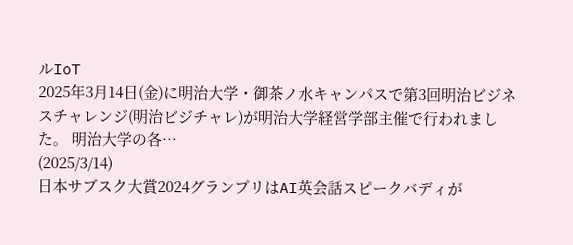ルIoT
2025年3月14日(金)に明治大学・御茶ノ水キャンパスで第3回明治ビジネスチャレンジ(明治ビジチャレ)が明治大学経営学部主催で行われました。 明治大学の各…
(2025/3/14)
日本サブスク大賞2024グランプリはAI英会話スピークバディが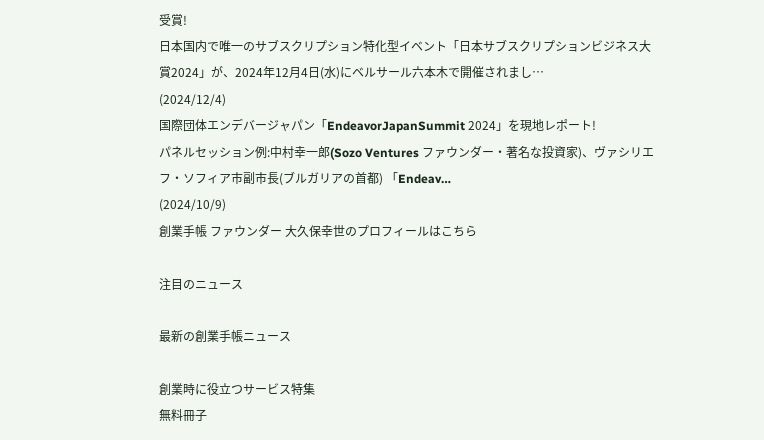受賞!
日本国内で唯一のサブスクリプション特化型イベント「日本サブスクリプションビジネス大賞2024」が、2024年12月4日(水)にベルサール六本木で開催されまし…
(2024/12/4)
国際団体エンデバージャパン「EndeavorJapanSummit 2024」を現地レポート!
パネルセッション例:中村幸一郎(Sozo Ventures ファウンダー・著名な投資家)、ヴァシリエフ・ソフィア市副市長(ブルガリアの首都) 「Endeav…
(2024/10/9)
創業手帳 ファウンダー 大久保幸世のプロフィールはこちら

注目のニュース

最新の創業手帳ニュース

創業時に役立つサービス特集
無料冊子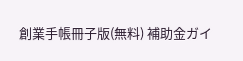創業手帳冊子版(無料) 補助金ガイ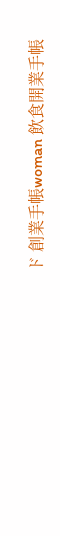ド 創業手帳woman 飲食開業手帳